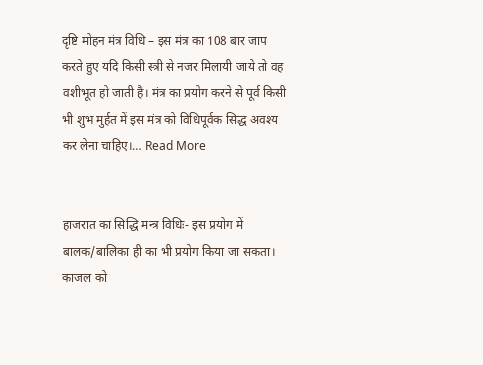दृष्टि मोहन मंत्र विधि – इस मंत्र का 108 बार जाप करते हुए यदि किसी स्त्री से नजर मिलायी जाये तो वह वशीभूत हो जाती है। मंत्र का प्रयोग करने से पूर्व किसी भी शुभ मुर्हत में इस मंत्र को विधिपूर्वक सिद्ध अवश्य कर लेना चाहिए।… Read More


हाजरात का सिद्धि मन्त्र विधिः- इस प्रयोग में बालक/बालिका ही का भी प्रयोग किया जा सकता। काजल को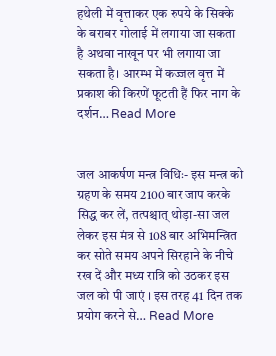हथेली में वृत्ताकर एक रुपये के सिक्के के बराबर गोलाई में लगाया जा सकता है अथवा नाखून पर भी लगाया जा सकता है। आरम्भ में कज्जल वृत्त में प्रकाश की किरणें फूटती हैं फिर नाग के दर्शन… Read More


जल आकर्षण मन्त्र विधिः- इस मन्त्र को ग्रहण के समय 2100 बार जाप करके सिद्ध कर लें, तत्पश्चात् थोड़ा-सा जल लेकर इस मंत्र से 108 बार अभिमन्त्रित कर सोते समय अपने सिरहाने के नीचे रख दें और मध्य रात्रि को उठकर इस जल को पी जाएं । इस तरह 41 दिन तक प्रयोग करने से… Read More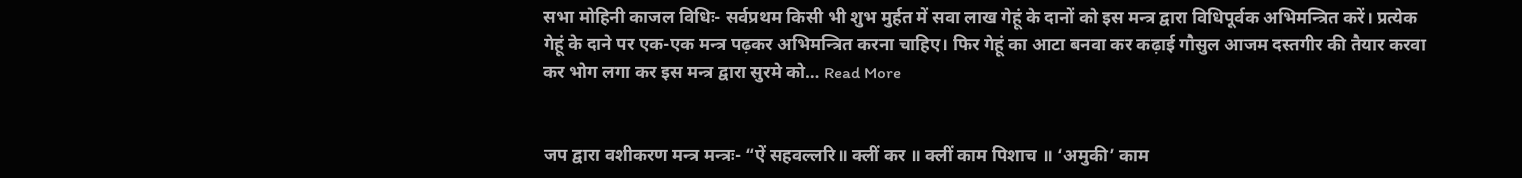सभा मोहिनी काजल विधिः- सर्वप्रथम किसी भी शुभ मुर्हत में सवा लाख गेहूं के दानों को इस मन्त्र द्वारा विधिपूर्वक अभिमन्त्रित करें। प्रत्येक गेहूं के दाने पर एक-एक मन्त्र पढ़कर अभिमन्त्रित करना चाहिए। फिर गेहूं का आटा बनवा कर कढ़ाई गौसुल आजम दस्तगीर की तैयार करवा कर भोग लगा कर इस मन्त्र द्वारा सुरमे को… Read More


जप द्वारा वशीकरण मन्त्र मन्त्रः- “ऐं सहवल्लरि॥ क्लीं कर ॥ क्लीं काम पिशाच ॥ ‘अमुकी’ काम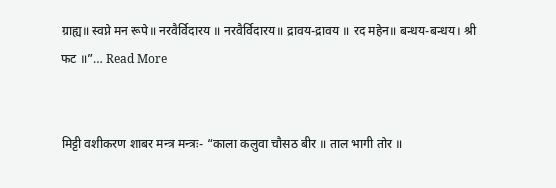ग्राह्य॥ स्वप्ने मन रूपे॥ नरवैर्विदारय ॥ नरवैर्विदारय॥ द्रावय-द्रावय ॥ रद महेन॥ बन्धय-बन्धय। श्री फट ॥”… Read More


मिट्टी वशीकरण शाबर मन्त्र मन्त्रः- “काला कलुवा चौसठ बीर ॥ ताल भागी तोर ॥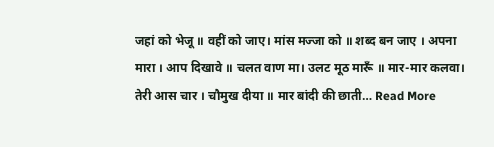जहां को भेजू ॥ वहीं को जाए। मांस मज्जा को ॥ शब्द बन जाए । अपना मारा । आप दिखावे ॥ चलत वाण मा। उलट मूठ मारूँ ॥ मार-मार कलवा। तेरी आस चार । चौमुख दीया ॥ मार बांदी की छाती… Read More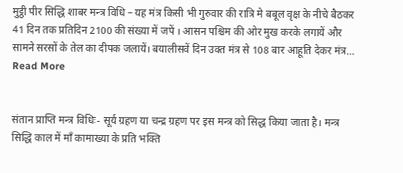मुट्ठी पीर सिद्धि शाबर मन्त्र विधि – यह मंत्र किसी भी गुरुवार की रात्रि मे बबूल वृक्ष के नीचे बैठकर 41 दिन तक प्रतिदिन 2100 की संख्या में जपें । आसन पश्चिम की ओर मुख करके लगायें और सामने सरसों के तेल का दीपक जलायें। बयालीसवें दिन उक्त मंत्र से 108 बार आहूति देकर मंत्र… Read More


संतान प्राप्ति मन्त्र विधिः- सूर्य ग्रहण या चन्द्र ग्रहण पर इस मन्त्र को सिद्ध किया जाता है। मन्त्र सिद्धि काल में माँ कामाख्या के प्रति भक्ति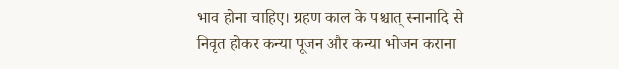भाव होना चाहिए। ग्रहण काल के पश्चात् स्नानादि से निवृत होकर कन्या पूजन और कन्या भोजन कराना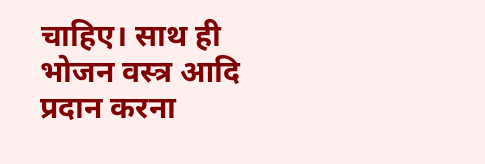चाहिए। साथ ही भोजन वस्त्र आदि प्रदान करना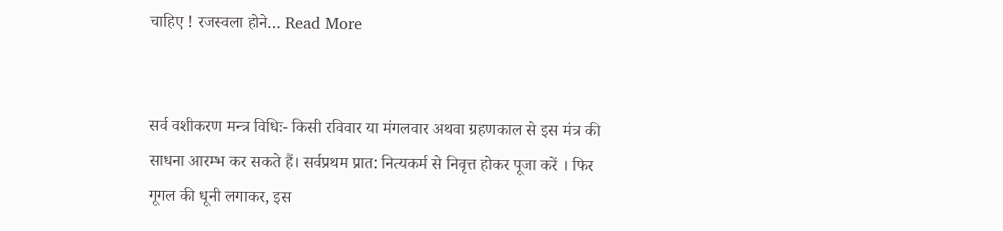चाहिए ! रजस्वला होने… Read More


सर्व वशीकरण मन्त्र विधिः- किसी रविवार या मंगलवार अथवा ग्रहणकाल से इस मंत्र की साधना आरम्भ कर सकते हैं। सर्वप्रथम प्रात: नित्यकर्म से निवृत्त होकर पूजा करें । फिर गूगल की धूनी लगाकर, इस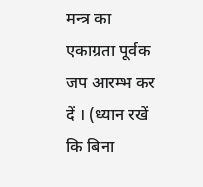मन्त्र का एकाग्रता पूर्वक जप आरम्भ कर दें । (ध्यान रखें कि बिना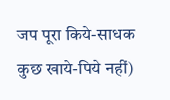जप पूरा किये-साधक कुछ खाये-पिये नहीं)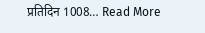प्रतिदिन 1008… Read More